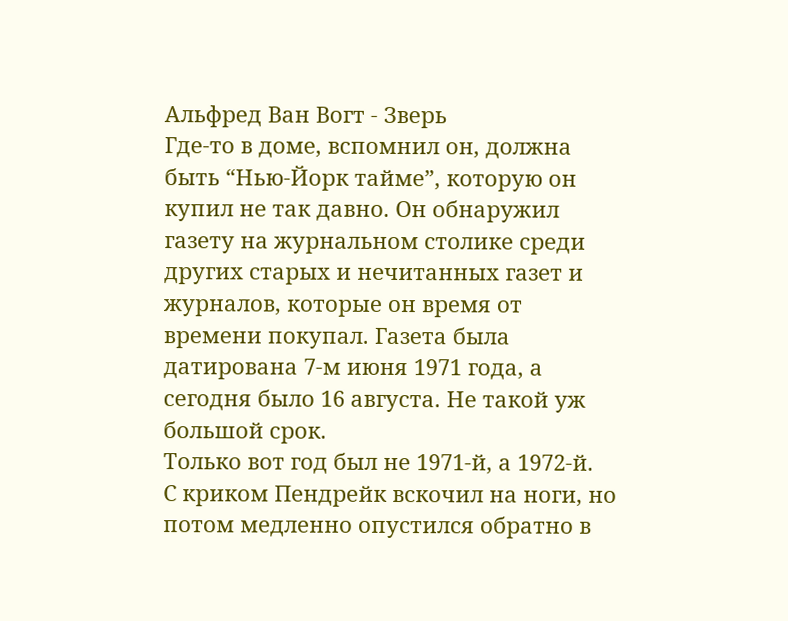Альфред Ван Вогт - Зверь
Где-то в доме, вспомнил он, должна быть “Нью-Йорк тайме”, которую он купил не так давно. Он обнаружил газету на журнальном столике среди других старых и нечитанных газет и журналов, которые он время от времени покупал. Газета была датирована 7-м июня 1971 года, а сегодня было 16 августа. Не такой уж большой срок.
Только вот год был не 1971-й, а 1972-й.
С криком Пендрейк вскочил на ноги, но потом медленно опустился обратно в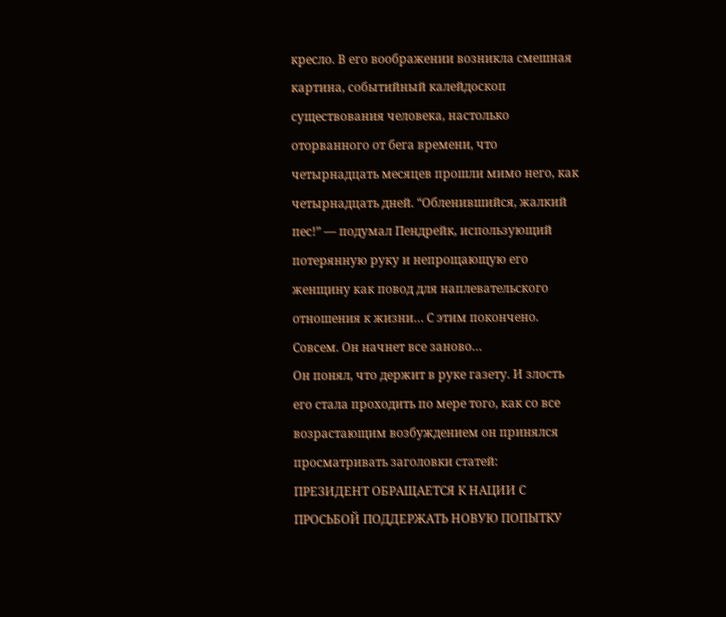кресло. В его воображении возникла смешная картина, событийный калейдоскоп существования человека, настолько оторванного от бега времени, что четырнадцать месяцев прошли мимо него, как четырнадцать дней. “Обленившийся, жалкий пес!” — подумал Пендрейк, использующий потерянную руку и непрощающую его женщину как повод для наплевательского отношения к жизни… С этим покончено. Совсем. Он начнет все заново…
Он понял, что держит в руке газету. И злость его стала проходить по мере того, как со все возрастающим возбуждением он принялся просматривать заголовки статей:
ПРЕЗИДЕНТ ОБРАЩАЕТСЯ К НАЦИИ С ПРОСЬБОЙ ПОДДЕРЖАТЬ НОВУЮ ПОПЫТКУ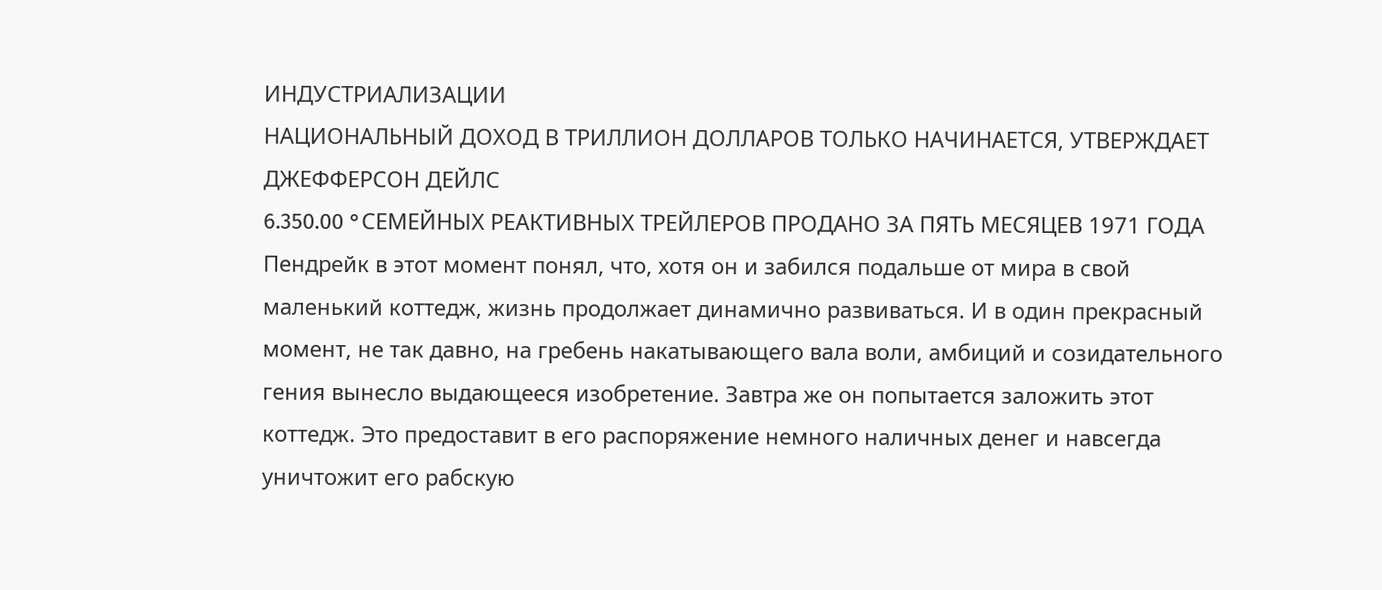ИНДУСТРИАЛИЗАЦИИ
НАЦИОНАЛЬНЫЙ ДОХОД В ТРИЛЛИОН ДОЛЛАРОВ ТОЛЬКО НАЧИНАЕТСЯ, УТВЕРЖДАЕТ ДЖЕФФЕРСОН ДЕЙЛС
6.350.00 °CЕМЕЙНЫХ РЕАКТИВНЫХ ТРЕЙЛЕРОВ ПРОДАНО ЗА ПЯТЬ МЕСЯЦЕВ 1971 ГОДА
Пендрейк в этот момент понял, что, хотя он и забился подальше от мира в свой маленький коттедж, жизнь продолжает динамично развиваться. И в один прекрасный момент, не так давно, на гребень накатывающего вала воли, амбиций и созидательного гения вынесло выдающееся изобретение. Завтра же он попытается заложить этот коттедж. Это предоставит в его распоряжение немного наличных денег и навсегда уничтожит его рабскую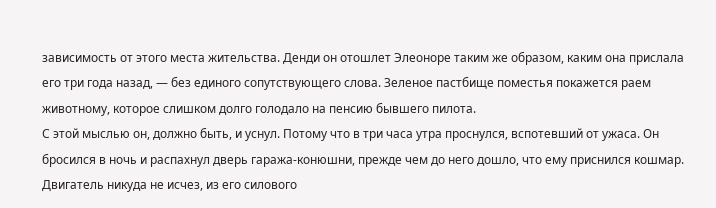зависимость от этого места жительства. Денди он отошлет Элеоноре таким же образом, каким она прислала его три года назад, — без единого сопутствующего слова. Зеленое пастбище поместья покажется раем животному, которое слишком долго голодало на пенсию бывшего пилота.
С этой мыслью он, должно быть, и уснул. Потому что в три часа утра проснулся, вспотевший от ужаса. Он бросился в ночь и распахнул дверь гаража-конюшни, прежде чем до него дошло, что ему приснился кошмар. Двигатель никуда не исчез, из его силового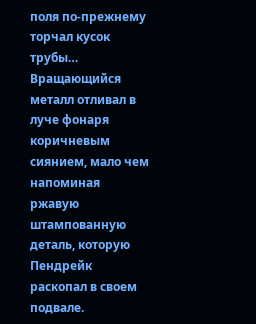поля по-прежнему торчал кусок трубы… Вращающийся металл отливал в луче фонаря коричневым сиянием, мало чем напоминая ржавую штампованную деталь, которую Пендрейк раскопал в своем подвале.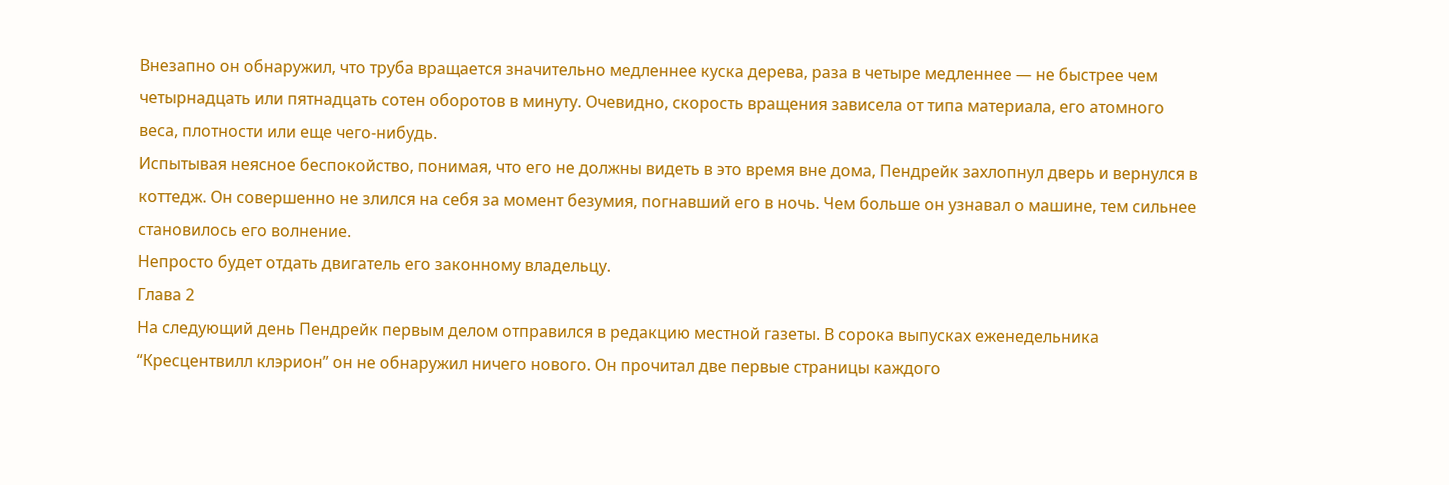Внезапно он обнаружил, что труба вращается значительно медленнее куска дерева, раза в четыре медленнее — не быстрее чем четырнадцать или пятнадцать сотен оборотов в минуту. Очевидно, скорость вращения зависела от типа материала, его атомного веса, плотности или еще чего-нибудь.
Испытывая неясное беспокойство, понимая, что его не должны видеть в это время вне дома, Пендрейк захлопнул дверь и вернулся в коттедж. Он совершенно не злился на себя за момент безумия, погнавший его в ночь. Чем больше он узнавал о машине, тем сильнее становилось его волнение.
Непросто будет отдать двигатель его законному владельцу.
Глава 2
На следующий день Пендрейк первым делом отправился в редакцию местной газеты. В сорока выпусках еженедельника “Кресцентвилл клэрион” он не обнаружил ничего нового. Он прочитал две первые страницы каждого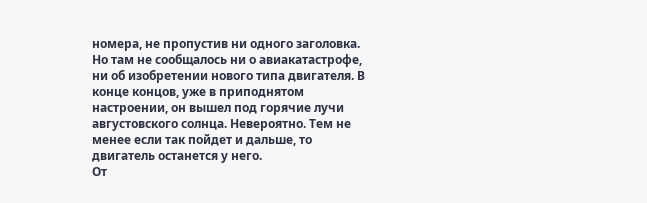номера, не пропустив ни одного заголовка. Но там не сообщалось ни о авиакатастрофе, ни об изобретении нового типа двигателя. В конце концов, уже в приподнятом настроении, он вышел под горячие лучи августовского солнца. Невероятно. Тем не менее если так пойдет и дальше, то двигатель останется у него.
От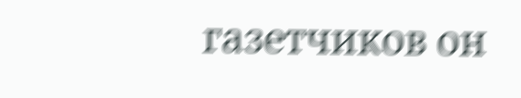газетчиков он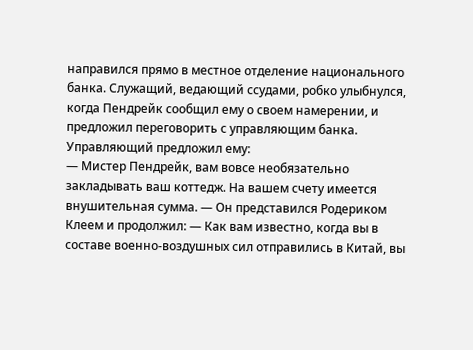направился прямо в местное отделение национального банка. Служащий, ведающий ссудами, робко улыбнулся, когда Пендрейк сообщил ему о своем намерении, и предложил переговорить с управляющим банка. Управляющий предложил ему:
— Мистер Пендрейк, вам вовсе необязательно закладывать ваш коттедж. На вашем счету имеется внушительная сумма. — Он представился Родериком Клеем и продолжил: — Как вам известно, когда вы в составе военно-воздушных сил отправились в Китай, вы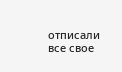отписали все свое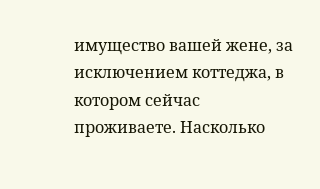имущество вашей жене, за исключением коттеджа, в котором сейчас проживаете. Насколько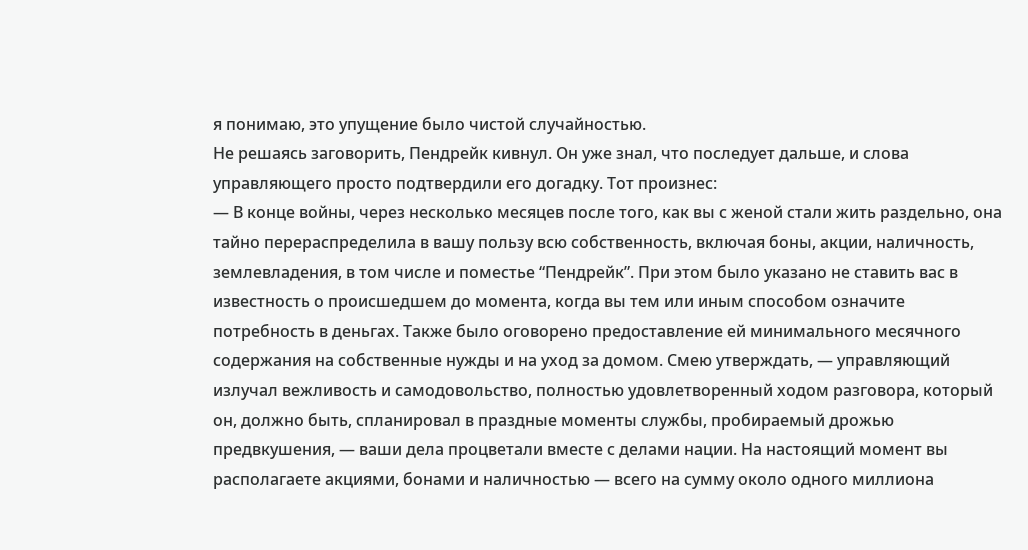я понимаю, это упущение было чистой случайностью.
Не решаясь заговорить, Пендрейк кивнул. Он уже знал, что последует дальше, и слова управляющего просто подтвердили его догадку. Тот произнес:
— В конце войны, через несколько месяцев после того, как вы с женой стали жить раздельно, она тайно перераспределила в вашу пользу всю собственность, включая боны, акции, наличность, землевладения, в том числе и поместье “Пендрейк”. При этом было указано не ставить вас в известность о происшедшем до момента, когда вы тем или иным способом означите потребность в деньгах. Также было оговорено предоставление ей минимального месячного содержания на собственные нужды и на уход за домом. Смею утверждать, — управляющий излучал вежливость и самодовольство, полностью удовлетворенный ходом разговора, который он, должно быть, спланировал в праздные моменты службы, пробираемый дрожью предвкушения, — ваши дела процветали вместе с делами нации. На настоящий момент вы располагаете акциями, бонами и наличностью — всего на сумму около одного миллиона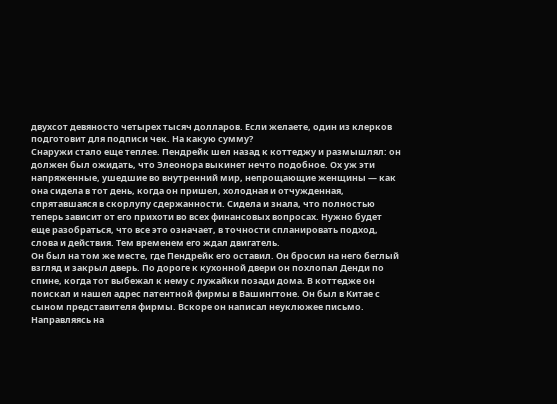двухсот девяносто четырех тысяч долларов. Если желаете, один из клерков подготовит для подписи чек. На какую сумму?
Снаружи стало еще теплее. Пендрейк шел назад к коттеджу и размышлял: он должен был ожидать, что Элеонора выкинет нечто подобное. Ох уж эти напряженные, ушедшие во внутренний мир, непрощающие женщины — как она сидела в тот день, когда он пришел, холодная и отчужденная, спрятавшаяся в скорлупу сдержанности. Сидела и знала, что полностью теперь зависит от его прихоти во всех финансовых вопросах. Нужно будет еще разобраться, что все это означает, в точности спланировать подход, слова и действия. Тем временем его ждал двигатель.
Он был на том же месте, где Пендрейк его оставил. Он бросил на него беглый взгляд и закрыл дверь. По дороге к кухонной двери он похлопал Денди по спине, когда тот выбежал к нему с лужайки позади дома. В коттедже он поискал и нашел адрес патентной фирмы в Вашингтоне. Он был в Китае с сыном представителя фирмы. Вскоре он написал неуклюжее письмо. Направляясь на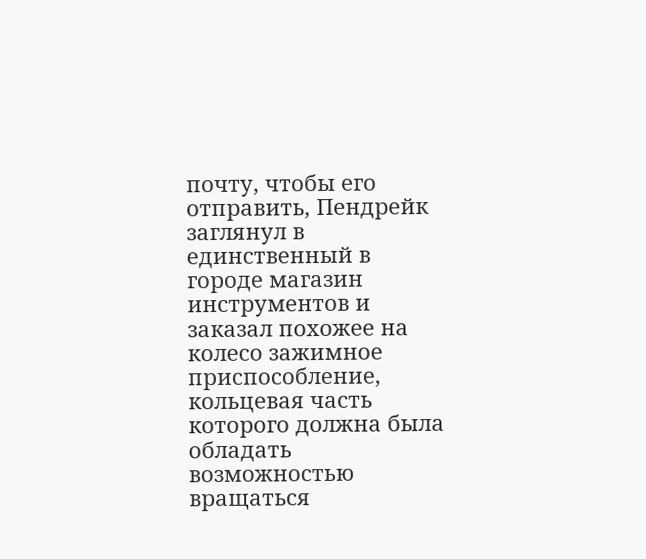почту, чтобы его отправить, Пендрейк заглянул в единственный в городе магазин инструментов и заказал похожее на колесо зажимное приспособление, кольцевая часть которого должна была обладать возможностью вращаться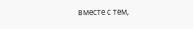вместе с тем,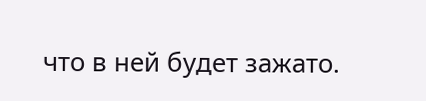что в ней будет зажато.